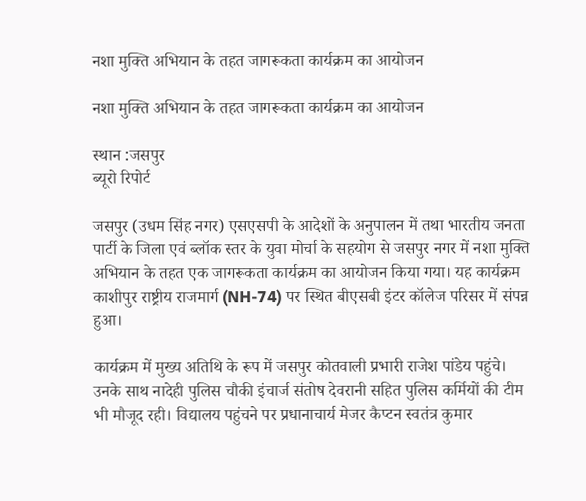नशा मुक्ति अभियान के तहत जागरूकता कार्यक्रम का आयोजन

नशा मुक्ति अभियान के तहत जागरूकता कार्यक्रम का आयोजन

स्थान :जसपुर
ब्यूरो रिपोर्ट

जसपुर (उधम सिंह नगर) एसएसपी के आदेशों के अनुपालन में तथा भारतीय जनता पार्टी के जिला एवं ब्लॉक स्तर के युवा मोर्चा के सहयोग से जसपुर नगर में नशा मुक्ति अभियान के तहत एक जागरूकता कार्यक्रम का आयोजन किया गया। यह कार्यक्रम काशीपुर राष्ट्रीय राजमार्ग (NH-74) पर स्थित बीएसबी इंटर कॉलेज परिसर में संपन्न हुआ।

कार्यक्रम में मुख्य अतिथि के रूप में जसपुर कोतवाली प्रभारी राजेश पांडेय पहुंचे। उनके साथ नादेही पुलिस चौकी इंचार्ज संतोष देवरानी सहित पुलिस कर्मियों की टीम भी मौजूद रही। विद्यालय पहुंचने पर प्रधानाचार्य मेजर कैप्टन स्वतंत्र कुमार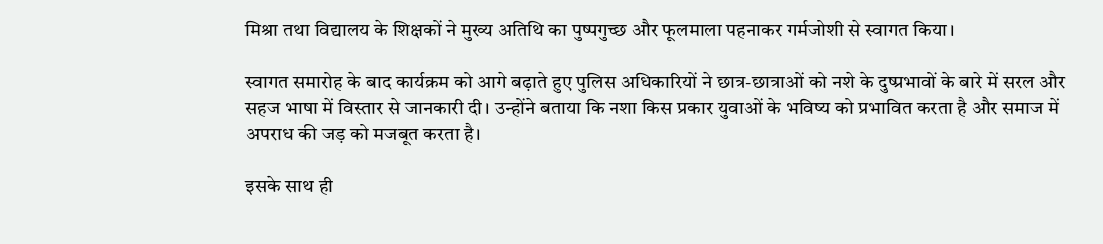मिश्रा तथा विद्यालय के शिक्षकों ने मुख्य अतिथि का पुष्पगुच्छ और फूलमाला पहनाकर गर्मजोशी से स्वागत किया।

स्वागत समारोह के बाद कार्यक्रम को आगे बढ़ाते हुए पुलिस अधिकारियों ने छात्र-छात्राओं को नशे के दुष्प्रभावों के बारे में सरल और सहज भाषा में विस्तार से जानकारी दी। उन्होंने बताया कि नशा किस प्रकार युवाओं के भविष्य को प्रभावित करता है और समाज में अपराध की जड़ को मजबूत करता है।

इसके साथ ही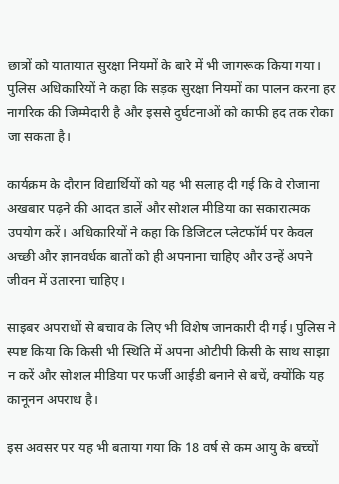छात्रों को यातायात सुरक्षा नियमों के बारे में भी जागरूक किया गया। पुलिस अधिकारियों ने कहा कि सड़क सुरक्षा नियमों का पालन करना हर नागरिक की जिम्मेदारी है और इससे दुर्घटनाओं को काफी हद तक रोका जा सकता है।

कार्यक्रम के दौरान विद्यार्थियों को यह भी सलाह दी गई कि वे रोजाना अखबार पढ़ने की आदत डालें और सोशल मीडिया का सकारात्मक उपयोग करें। अधिकारियों ने कहा कि डिजिटल प्लेटफॉर्म पर केवल अच्छी और ज्ञानवर्धक बातों को ही अपनाना चाहिए और उन्हें अपने जीवन में उतारना चाहिए।

साइबर अपराधों से बचाव के लिए भी विशेष जानकारी दी गई। पुलिस ने स्पष्ट किया कि किसी भी स्थिति में अपना ओटीपी किसी के साथ साझा न करें और सोशल मीडिया पर फर्जी आईडी बनाने से बचें, क्योंकि यह कानूनन अपराध है।

इस अवसर पर यह भी बताया गया कि 18 वर्ष से कम आयु के बच्चों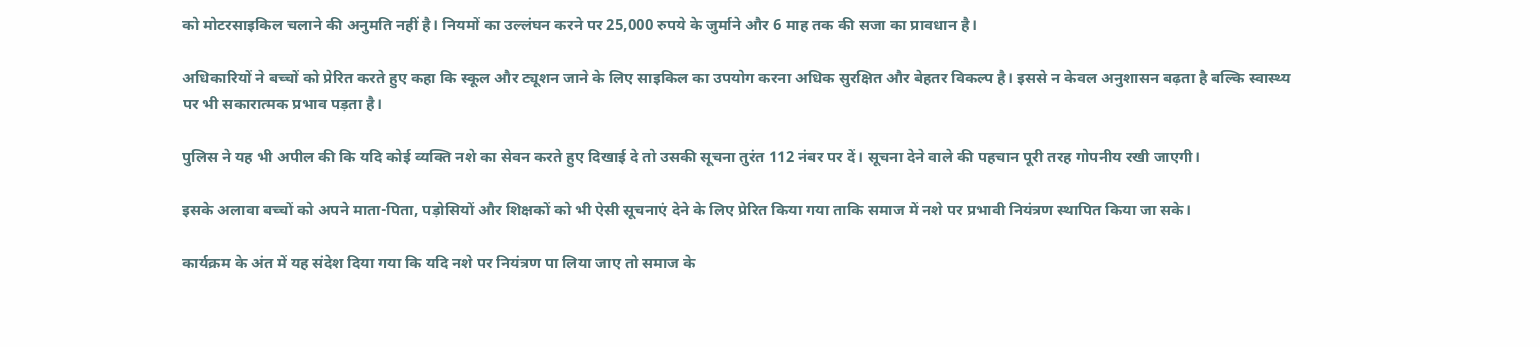को मोटरसाइकिल चलाने की अनुमति नहीं है। नियमों का उल्लंघन करने पर 25,000 रुपये के जुर्माने और 6 माह तक की सजा का प्रावधान है।

अधिकारियों ने बच्चों को प्रेरित करते हुए कहा कि स्कूल और ट्यूशन जाने के लिए साइकिल का उपयोग करना अधिक सुरक्षित और बेहतर विकल्प है। इससे न केवल अनुशासन बढ़ता है बल्कि स्वास्थ्य पर भी सकारात्मक प्रभाव पड़ता है।

पुलिस ने यह भी अपील की कि यदि कोई व्यक्ति नशे का सेवन करते हुए दिखाई दे तो उसकी सूचना तुरंत 112 नंबर पर दें। सूचना देने वाले की पहचान पूरी तरह गोपनीय रखी जाएगी।

इसके अलावा बच्चों को अपने माता-पिता, पड़ोसियों और शिक्षकों को भी ऐसी सूचनाएं देने के लिए प्रेरित किया गया ताकि समाज में नशे पर प्रभावी नियंत्रण स्थापित किया जा सके।

कार्यक्रम के अंत में यह संदेश दिया गया कि यदि नशे पर नियंत्रण पा लिया जाए तो समाज के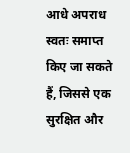आधे अपराध स्वतः समाप्त किए जा सकते हैं, जिससे एक सुरक्षित और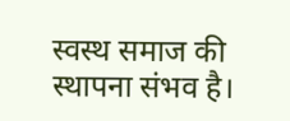स्वस्थ समाज की स्थापना संभव है।